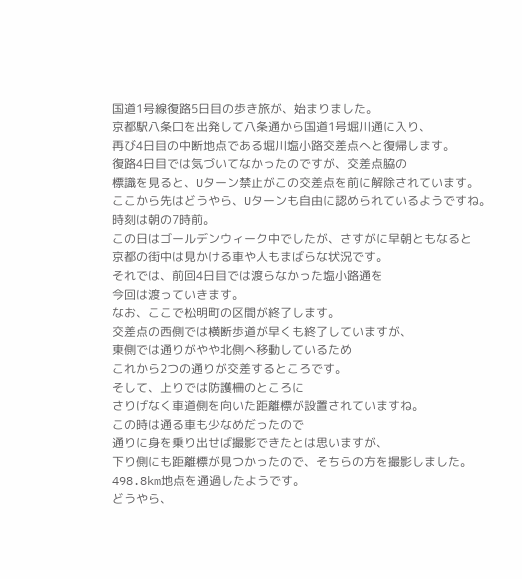国道1号線復路5日目の歩き旅が、始まりました。
京都駅八条口を出発して八条通から国道1号堀川通に入り、
再び4日目の中断地点である堀川塩小路交差点へと復帰します。
復路4日目では気づいてなかったのですが、交差点脇の
標識を見ると、Uターン禁止がこの交差点を前に解除されています。
ここから先はどうやら、Uターンも自由に認められているようですね。
時刻は朝の7時前。
この日はゴールデンウィーク中でしたが、さすがに早朝ともなると
京都の街中は見かける車や人もまばらな状況です。
それでは、前回4日目では渡らなかった塩小路通を
今回は渡っていきます。
なお、ここで松明町の区間が終了します。
交差点の西側では横断歩道が早くも終了していますが、
東側では通りがやや北側へ移動しているため
これから2つの通りが交差するところです。
そして、上りでは防護柵のところに
さりげなく車道側を向いた距離標が設置されていますね。
この時は通る車も少なめだったので
通りに身を乗り出せば撮影できたとは思いますが、
下り側にも距離標が見つかったので、そちらの方を撮影しました。
498.8km地点を通過したようです。
どうやら、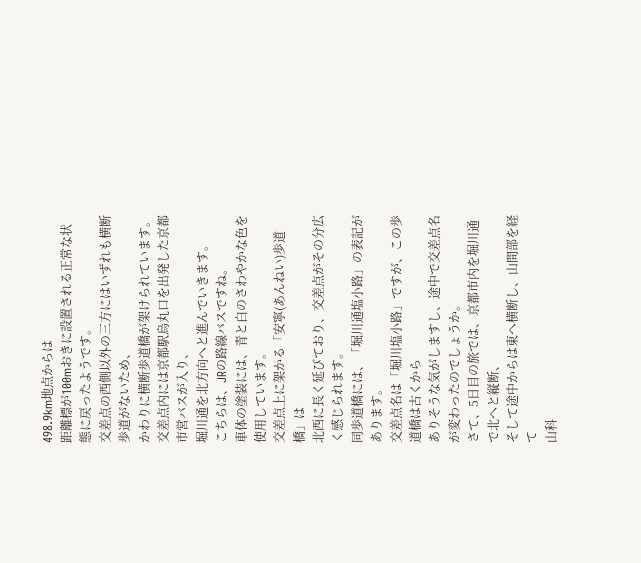498.9km地点からは
距離標が100mおきに設置される正常な状態に戻ったようです。
交差点の西側以外の三方にはいずれも横断歩道がないため、
かわりに横断歩道橋が架けられています。
交差点内には京都駅烏丸口を出発した京都市営バスが入り、
堀川通を北方向へと進んでいきます。
こちらは、JRの路線バスですね。
車体の塗装には、青と白のさわやかな色を使用しています。
交差点上に架かる「安寧(あんねい)歩道橋」は
北西に長く延びており、交差点がその分広く感じられます。
同歩道橋には、「堀川通塩小路」の表記があります。
交差点名は「堀川塩小路」ですが、この歩道橋は古くから
ありそうな気がしますし、途中で交差点名が変わったのでしょうか。
さて、5日目の旅では、京都市内を堀川通で北へと縦断、
そして途中からは東へ横断し、山間部を経て
山科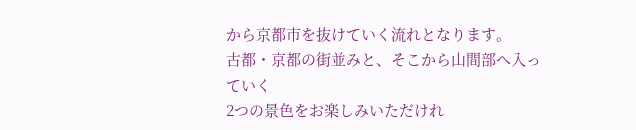から京都市を抜けていく流れとなります。
古都・京都の街並みと、そこから山間部へ入っていく
2つの景色をお楽しみいただけれ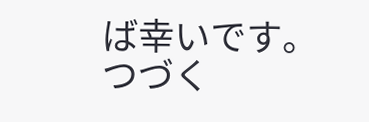ば幸いです。
つづく